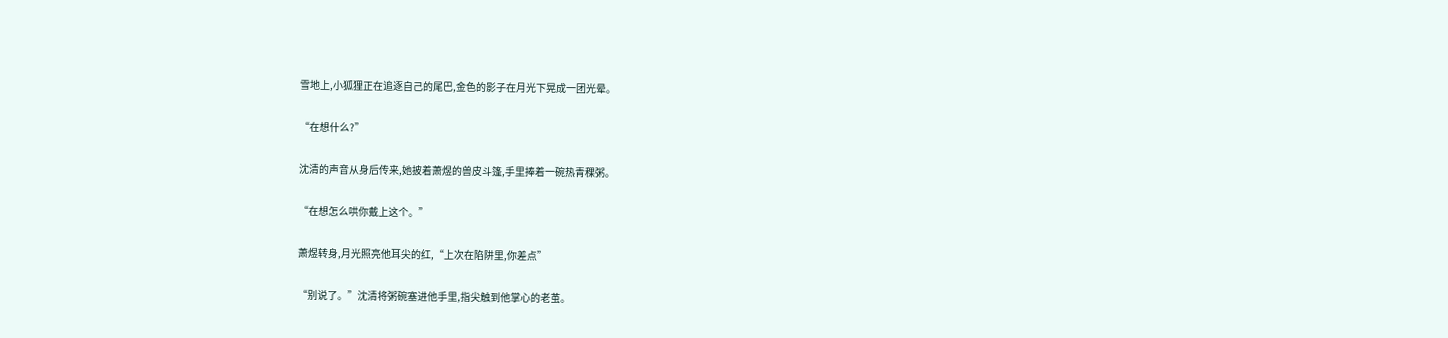雪地上,小狐狸正在追逐自己的尾巴,金色的影子在月光下晃成一团光晕。

“在想什么?”

沈清的声音从身后传来,她披着萧煜的兽皮斗篷,手里捧着一碗热青稞粥。

“在想怎么哄你戴上这个。”

萧煜转身,月光照亮他耳尖的红,“上次在陷阱里,你差点”

“别说了。”沈清将粥碗塞进他手里,指尖触到他掌心的老茧。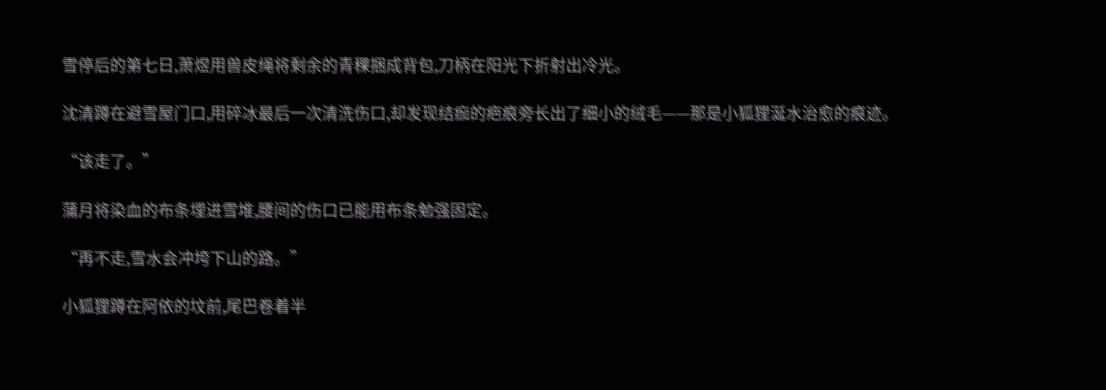雪停后的第七日,萧煜用兽皮绳将剩余的青稞捆成背包,刀柄在阳光下折射出冷光。

沈清蹲在避雪屋门口,用碎冰最后一次清洗伤口,却发现结痂的疤痕旁长出了细小的绒毛——那是小狐狸涎水治愈的痕迹。

“该走了。”

蒲月将染血的布条埋进雪堆,腰间的伤口已能用布条勉强固定。

“再不走,雪水会冲垮下山的路。”

小狐狸蹲在阿依的坟前,尾巴卷着半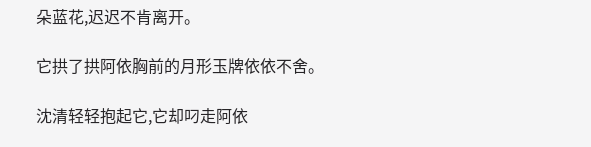朵蓝花,迟迟不肯离开。

它拱了拱阿依胸前的月形玉牌依依不舍。

沈清轻轻抱起它,它却叼走阿依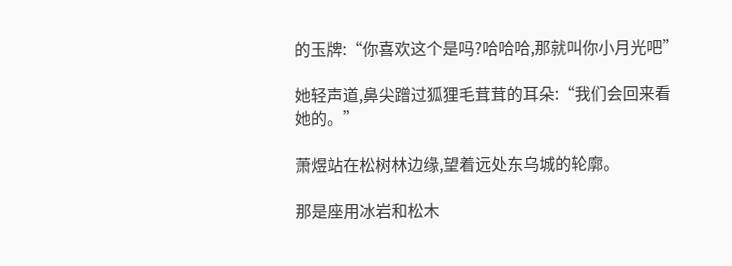的玉牌:“你喜欢这个是吗?哈哈哈,那就叫你小月光吧”

她轻声道,鼻尖蹭过狐狸毛茸茸的耳朵:“我们会回来看她的。”

萧煜站在松树林边缘,望着远处东乌城的轮廓。

那是座用冰岩和松木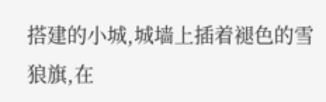搭建的小城,城墙上插着褪色的雪狼旗,在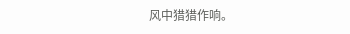风中猎猎作响。